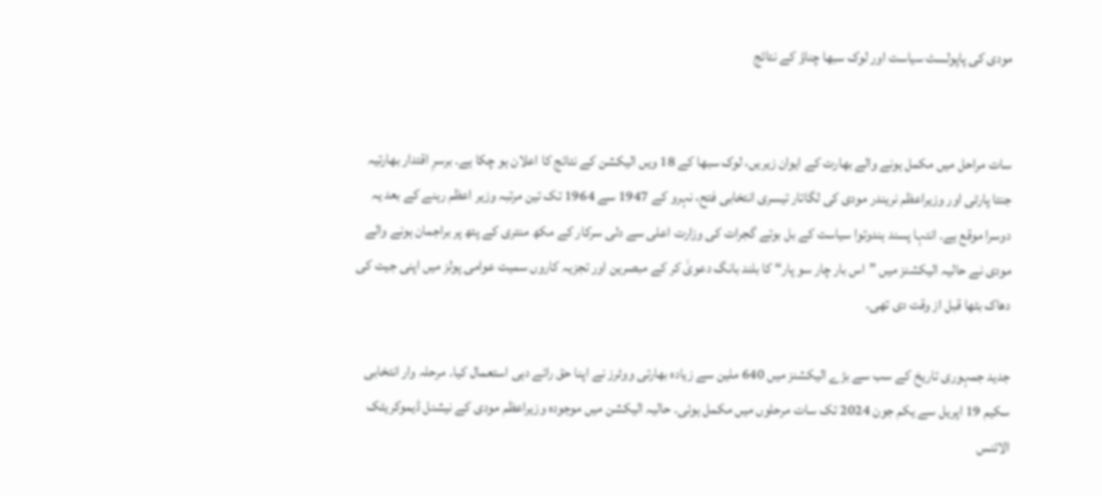مودی کی پاپولسٹ سیاست اور لوک سبھا چناؤ کے نتائج


سات مراحل میں مکمل ہونے والے بھارت کے ایوان زیریں، لوک سبھا کے 18 ویں الیکشن کے نتائج کا اعلان ہو چکا ہے۔ برسرِ اقتدار بھارتیہ جنتا پارٹی اور وزیراعظم نریندر مودی کی لگاتار تیسری انتخابی فتح، نہرو کے 1947 سے 1964 تک تین مرتبہ وزیر اعظم رہنے کے بعد یہ دوسرا موقع ہے۔ انتہا پسند ہندوتوا سیاست کے بل بوتے گجرات کی وزارت اعلی سے دلی سرکار کے مکھ منتری کے پتھ پر براجمان ہونے والے مودی نے حالیہ الیکشنز میں ”اس بار چار سو پار“ کا بلند بانگ دعویٰ کر کے مبصرین اور تجزیہ کاروں سمیت عوامی پولز میں اپنی جیت کی دھاک بٹھا قبل از وقت دی تھی۔

جدید جمہوری تاریخ کے سب سے بڑے الیکشنز میں 640 ملین سے زیادہ بھارتی ووٹرز نے اپنا حق رائے دہی استعمال کیا۔ مرحلہ وار انتخابی سکیم 19 اپریل سے یکم جون 2024 تک سات مرحلوں میں مکمل ہوئی۔ حالیہ الیکشن میں موجودہ وزیراعظم مودی کے نیشنل ڈیموکریٹک الائنس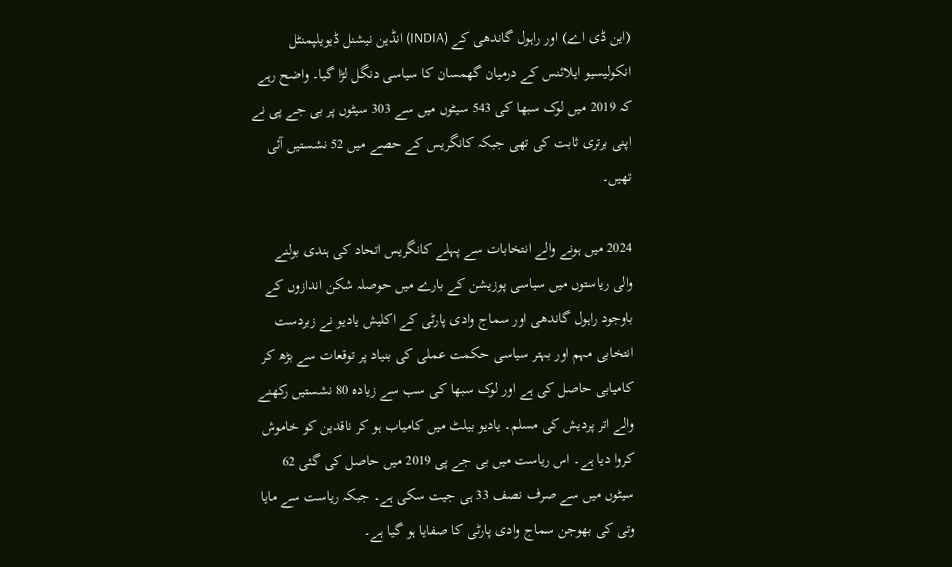(این ڈی اے) اور راہول گاندھی کے (INDIA) انڈین نیشنل ڈیویلپمنٹل انکولیسیو ایلائنس کے درمیان گھمسان کا سیاسی دنگل لڑا گیا۔ واضح رہے کہ 2019 میں لوک سبھا کی 543 سیٹوں میں سے 303 سیٹوں پر بی جے پی نے اپنی برتری ثابت کی تھی جبکہ کانگریس کے حصے میں 52 نشستیں آئی تھیں۔

2024 میں ہونے والے انتخابات سے پہلے کانگریس اتحاد کی ہندی بولنے والی ریاستوں میں سیاسی پوزیشن کے بارے میں حوصلہ شکن اندازوں کے باوجود راہول گاندھی اور سماج وادی پارٹی کے اکلیش یادیو نے زبردست انتخابی مہم اور بہتر سیاسی حکمت عملی کی بنیاد پر توقعات سے بڑھ کر کامیابی حاصل کی ہے اور لوک سبھا کی سب سے زیادہ 80 نشستیں رکھنے والے اتر پردیش کی مسلم۔ یادیو بیلٹ میں کامیاب ہو کر ناقدین کو خاموش کروا دیا ہے۔ اس ریاست میں بی جے پی 2019 میں حاصل کی گئی 62 سیٹوں میں سے صرف نصف 33 ہی جیت سکی ہے۔ جبکہ ریاست سے مایا وتی کی بھوجن سماج وادی پارٹی کا صفایا ہو گیا ہے۔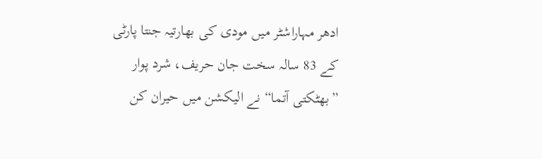ادھر مہاراشٹر میں مودی کی بھارتیہ جنتا پارٹی کے 83 سالہ سخت جان حریف، شرد پوار ”بھٹکتی آتما“ نے الیکشن میں حیران کن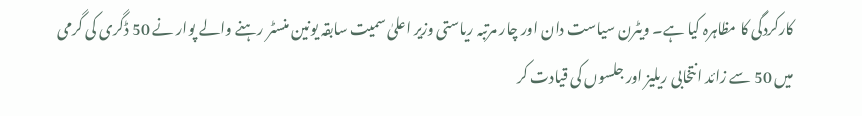کارکردگی کا مظاہرہ کیا ہے۔ ویٹرن سیاست دان اور چار مرتبہ ریاستی وزیر اعلیٰ سمیت سابقہ یونین منسٹر رہنے والے پوار نے 50 ڈگری کی گرمی میں 50 سے زائد انتخابی ریلیز اور جلسوں کی قیادت کر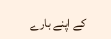کے اپنے بارے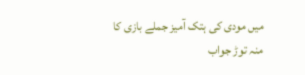میں مودی کی ہتک آمیز جملے بازی کا منہ توڑ جواب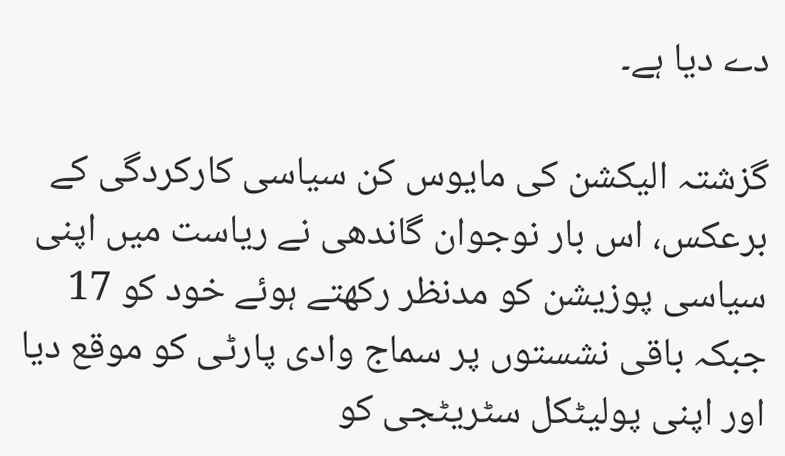دے دیا ہے۔

گزشتہ الیکشن کی مایوس کن سیاسی کارکردگی کے برعکس، اس بار نوجوان گاندھی نے ریاست میں اپنی سیاسی پوزیشن کو مدنظر رکھتے ہوئے خود کو 17 جبکہ باقی نشستوں پر سماج وادی پارٹی کو موقع دیا اور اپنی پولیٹکل سٹریٹجی کو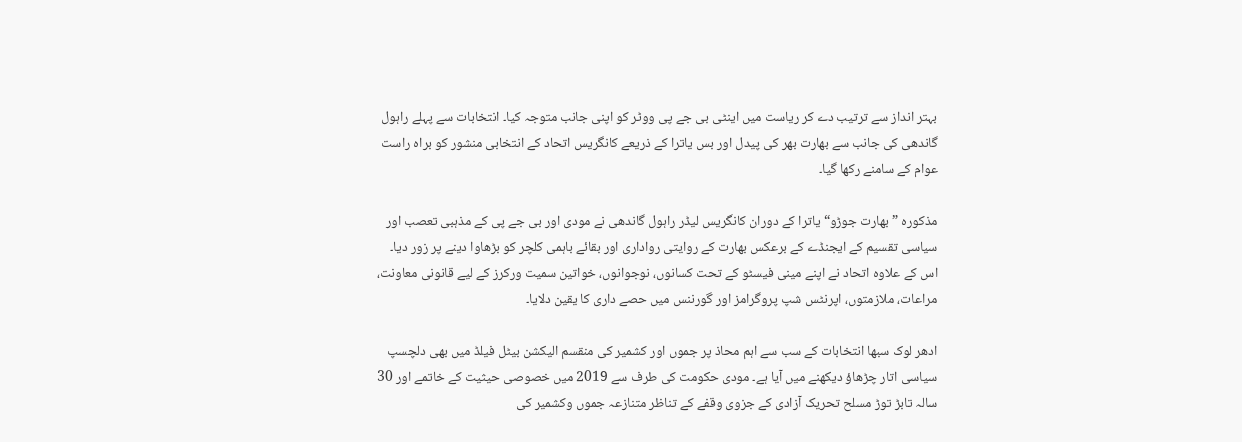بہتر انداز سے ترتیب دے کر ریاست میں اینٹی بی جے پی ووٹر کو اپنی جانب متوجہ کیا۔ انتخابات سے پہلے راہول گاندھی کی جانب سے بھارت بھر کی پیدل اور بس یاترا کے ذریعے کانگریس اتحاد کے انتخابی منشور کو براہ راست عوام کے سامنے رکھا گیا۔

مذکورہ ”بھارت جوڑو“ یاترا کے دوران کانگریس لیڈر راہول گاندھی نے مودی اور بی جے پی کے مذہبی تعصب اور سیاسی تقسیم کے ایجنڈے کے برعکس بھارت کے روایتی رواداری اور بقائے باہمی کلچر کو بڑھاوا دینے پر زور دیا۔ اس کے علاوہ اتحاد نے اپنے مینی فیسٹو کے تحت کسانوں، نوجوانوں، خواتین سمیت ورکرز کے لیے قانونی معاونت، مراعات، ملازمتوں، اپرنٹس شپ پروگرامز اور گورننس میں حصے داری کا یقین دلایا۔

ادھر لوک سبھا انتخابات کے سب سے اہم محاذ پر جموں اور کشمیر کی منقسم الیکشن بیٹل فیلڈ میں بھی دلچسپ سیاسی اتار چڑھاؤ دیکھنے میں آیا ہے۔ مودی حکومت کی طرف سے 2019 میں خصوصی حیثیت کے خاتمے اور 30 سالہ تابڑ توڑ مسلح تحریک آزادی کے جزوی وقفے کے تناظر متنازعہ جموں وکشمیر کی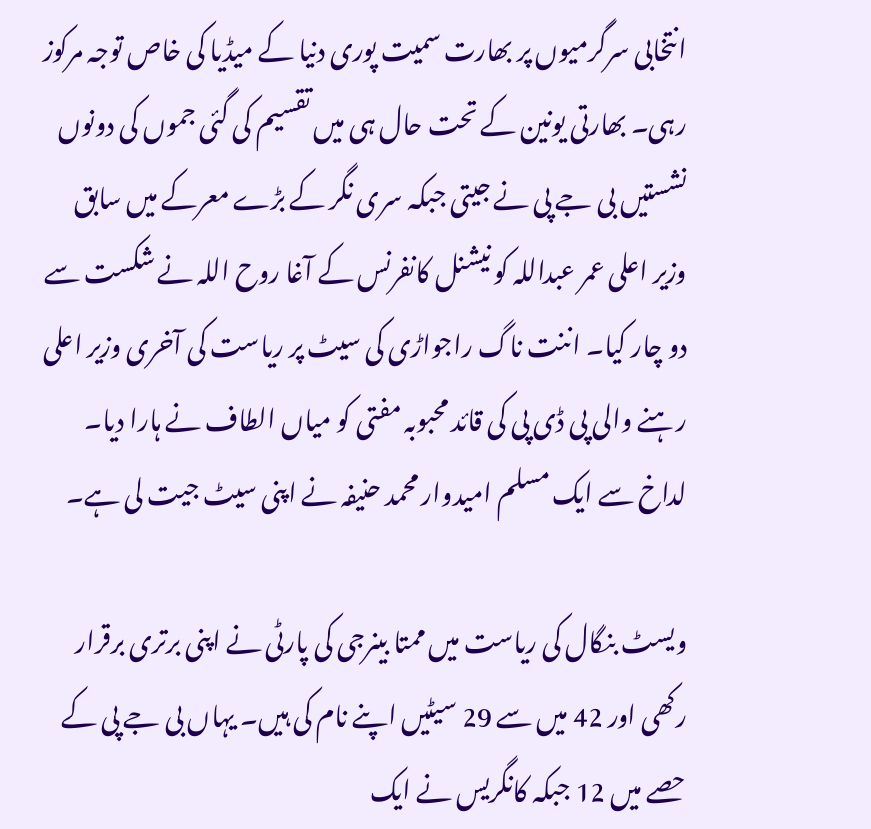انتخابی سرگرمیوں پر بھارت سمیت پوری دنیا کے میڈیا کی خاص توجہ مرکوز رہی۔ بھارتی یونین کے تحت حال ہی میں تقسیم کی گئی جموں کی دونوں نشستیں بی جے پی نے جیتی جبکہ سری نگر کے بڑے معرکے میں سابق وزیر اعلی عمر عبداللہ کو نیشنل کانفرنس کے آغا روح اللہ نے شکست سے دو چار کیا۔ اننت ناگ راجواڑی کی سیٹ پر ریاست کی آخری وزیر اعلی رہنے والی پی ڈی پی کی قائد محبوبہ مفتی کو میاں الطاف نے ہارا دیا۔ لداخ سے ایک مسلم امیدوار محمد حنیفہ نے اپنی سیٹ جیت لی ہے۔

ویسٹ بنگال کی ریاست میں ممتا بینرجی کی پارٹی نے اپنی برتری برقرار رکھی اور 42 میں سے 29 سیٹیں اپنے نام کی ہیں۔ یہاں بی جے پی کے حصے میں 12 جبکہ کانگریس نے ایک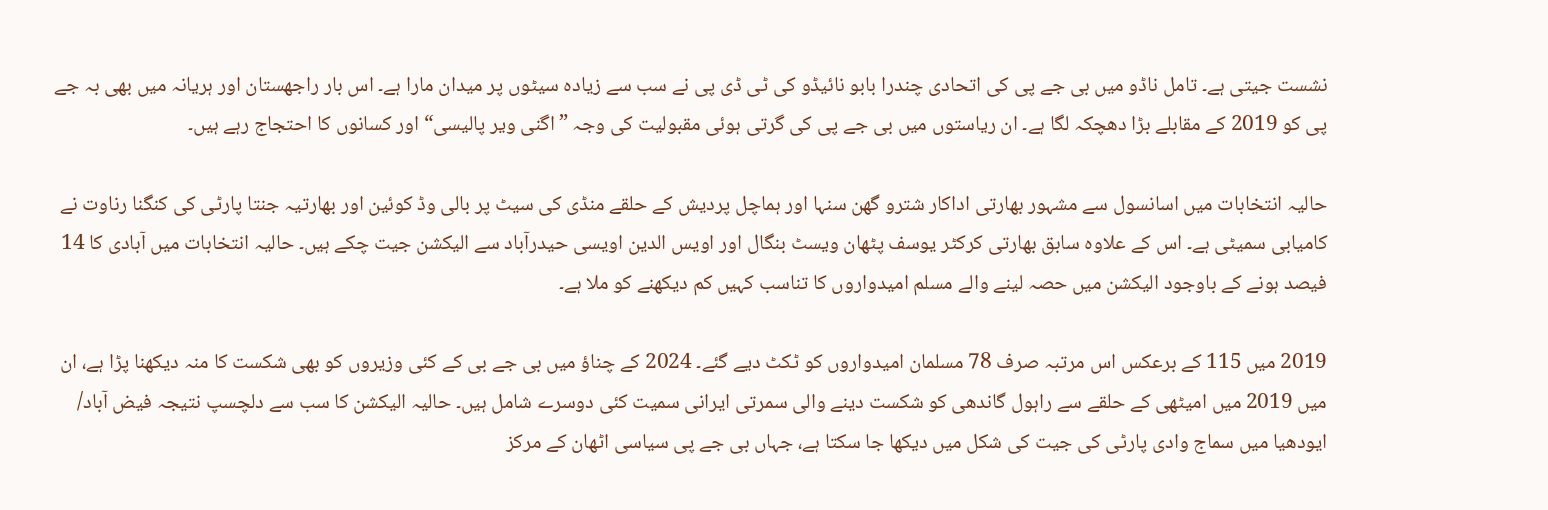نشست جیتی ہے۔ تامل ناڈو میں بی جے پی کی اتحادی چندرا بابو نائیڈو کی ٹی ڈی پی نے سب سے زیادہ سیٹوں پر میدان مارا ہے۔ اس بار راجھستان اور ہریانہ میں بھی بہ جے پی کو 2019 کے مقابلے بڑا دھچکہ لگا ہے۔ ان ریاستوں میں بی جے پی کی گرتی ہوئی مقبولیت کی وجہ ”اگنی ویر پالیسی“ اور کسانوں کا احتجاج رہے ہیں۔

حالیہ انتخابات میں اسانسول سے مشہور بھارتی اداکار شترو گھن سنہا اور ہماچل پردیش کے حلقے منڈی کی سیٹ پر بالی وڈ کوئین اور بھارتیہ جنتا پارٹی کی کنگنا رناوت نے کامیابی سمیٹی ہے۔ اس کے علاوہ سابق بھارتی کرکٹر یوسف پٹھان ویسٹ بنگال اور اویس الدین اویسی حیدرآباد سے الیکشن جیت چکے ہیں۔ حالیہ انتخابات میں آبادی کا 14 فیصد ہونے کے باوجود الیکشن میں حصہ لینے والے مسلم امیدواروں کا تناسب کہیں کم دیکھنے کو ملا ہے۔

2019 میں 115 کے برعکس اس مرتبہ صرف 78 مسلمان امیدواروں کو ٹکٹ دیے گئے۔ 2024 کے چناؤ میں بی جے بی کے کئی وزیروں کو بھی شکست کا منہ دیکھنا پڑا ہے، ان میں 2019 میں امیٹھی کے حلقے سے راہول گاندھی کو شکست دینے والی سمرتی ایرانی سمیت کئی دوسرے شامل ہیں۔ حالیہ الیکشن کا سب سے دلچسپ نتیجہ فیض آباد/ ایودھیا میں سماج وادی پارٹی کی جیت کی شکل میں دیکھا جا سکتا ہے، جہاں بی جے پی سیاسی اٹھان کے مرکز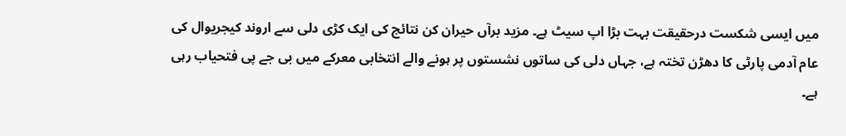میں ایسی شکست درحقیقت بہت بڑا اپ سیٹ ہے۔ مزید برآں حیران کن نتائج کی ایک کڑی دلی سے اروند کیجریوال کی عام آدمی پارٹی کا دھڑن تختہ ہے، جہاں دلی کی ساتوں نشستوں پر ہونے والے انتخابی معرکے میں بی جے پی فتحیاب رہی ہے۔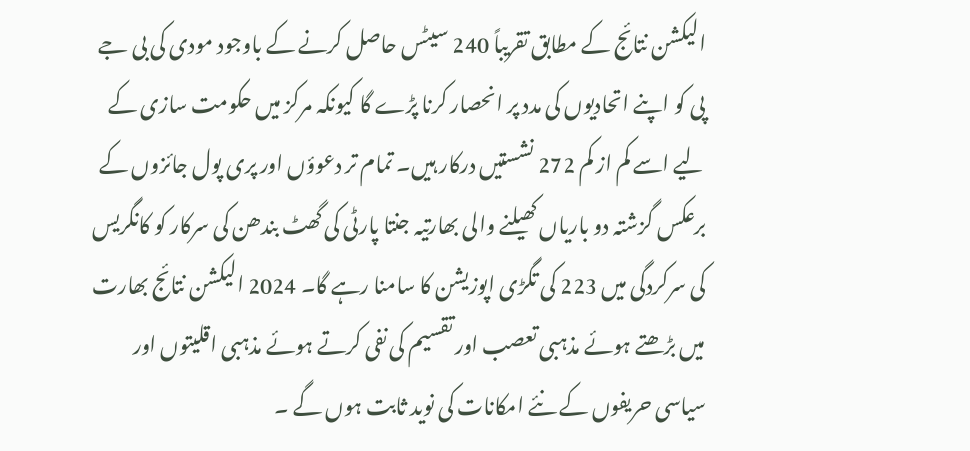الیکشن نتائج کے مطابق تقریباً 240 سیٹس حاصل کرنے کے باوجود مودی کی بی جے پی کو اپنے اتحادیوں کی مدد پر انحصار کرنا پڑے گا کیونکہ مرکز میں حکومت سازی کے لیے اسے کم از کم 272 نشستیں درکار ہیں۔ تمام تر دعوؤں اور پری پول جائزوں کے برعکس گزشتہ دو باریاں کھیلنے والی بھارتیہ جنتا پارٹی کی گھٹ بندھن کی سرکار کو کانگریس کی سرکردگی میں 223 کی تگڑی اپوزیشن کا سامنا رہے گا۔ 2024 الیکشن نتائج بھارت میں بڑھتے ہوئے مذہبی تعصب اور تقسیم کی نفی کرتے ہوئے مذہبی اقلیتوں اور سیاسی حریفوں کے نئے امکانات کی نوید ثابت ہوں گے ۔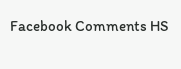Facebook Comments HS